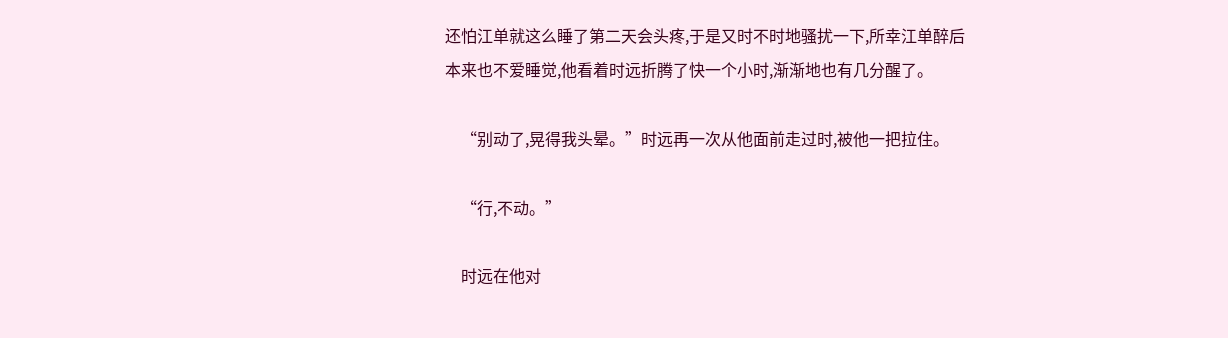还怕江单就这么睡了第二天会头疼,于是又时不时地骚扰一下,所幸江单醉后本来也不爱睡觉,他看着时远折腾了快一个小时,渐渐地也有几分醒了。

    “别动了,晃得我头晕。”时远再一次从他面前走过时,被他一把拉住。

    “行,不动。”

    时远在他对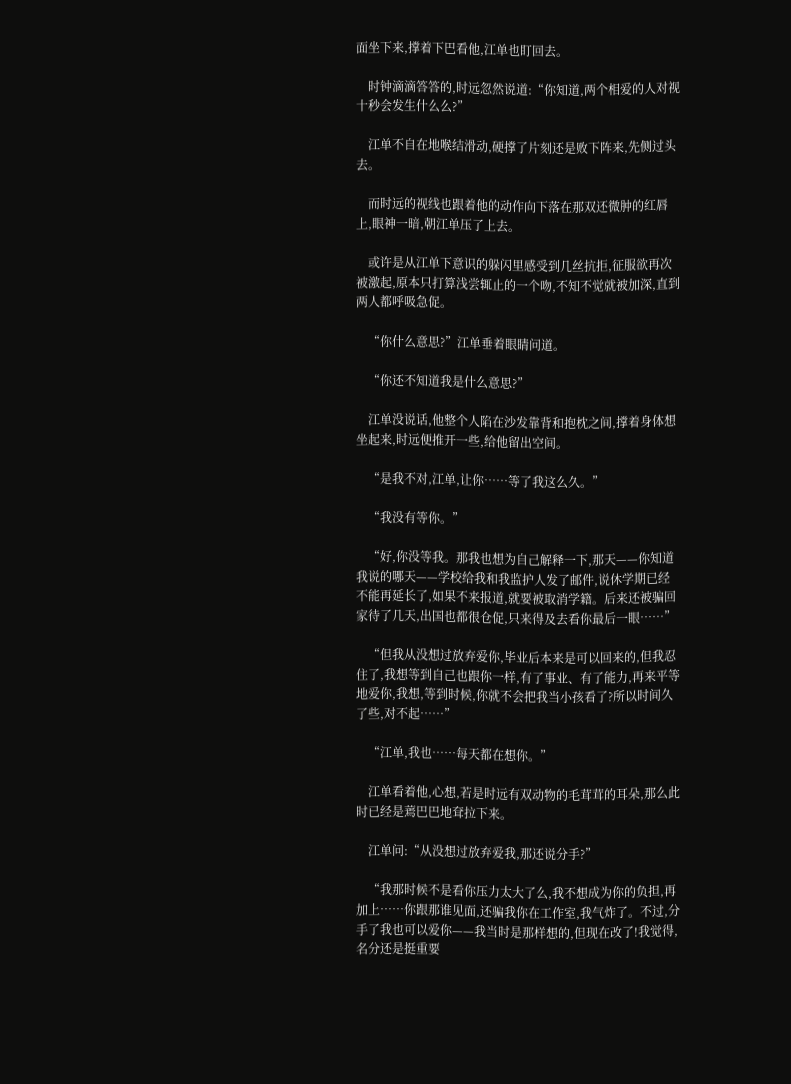面坐下来,撑着下巴看他,江单也盯回去。

    时钟滴滴答答的,时远忽然说道:“你知道,两个相爱的人对视十秒会发生什么么?”

    江单不自在地喉结滑动,硬撑了片刻还是败下阵来,先侧过头去。

    而时远的视线也跟着他的动作向下落在那双还微肿的红唇上,眼神一暗,朝江单压了上去。

    或许是从江单下意识的躲闪里感受到几丝抗拒,征服欲再次被激起,原本只打算浅尝辄止的一个吻,不知不觉就被加深,直到两人都呼吸急促。

    “你什么意思?”江单垂着眼睛问道。

    “你还不知道我是什么意思?”

    江单没说话,他整个人陷在沙发靠背和抱枕之间,撑着身体想坐起来,时远便推开一些,给他留出空间。

    “是我不对,江单,让你……等了我这么久。”

    “我没有等你。”

    “好,你没等我。那我也想为自己解释一下,那天——你知道我说的哪天——学校给我和我监护人发了邮件,说休学期已经不能再延长了,如果不来报道,就要被取消学籍。后来还被骗回家待了几天,出国也都很仓促,只来得及去看你最后一眼……”

    “但我从没想过放弃爱你,毕业后本来是可以回来的,但我忍住了,我想等到自己也跟你一样,有了事业、有了能力,再来平等地爱你,我想,等到时候,你就不会把我当小孩看了?所以时间久了些,对不起……”

    “江单,我也……每天都在想你。”

    江单看着他,心想,若是时远有双动物的毛茸茸的耳朵,那么此时已经是蔫巴巴地耷拉下来。

    江单问:“从没想过放弃爱我,那还说分手?”

    “我那时候不是看你压力太大了么,我不想成为你的负担,再加上……你跟那谁见面,还骗我你在工作室,我气炸了。不过,分手了我也可以爱你——我当时是那样想的,但现在改了!我觉得,名分还是挺重要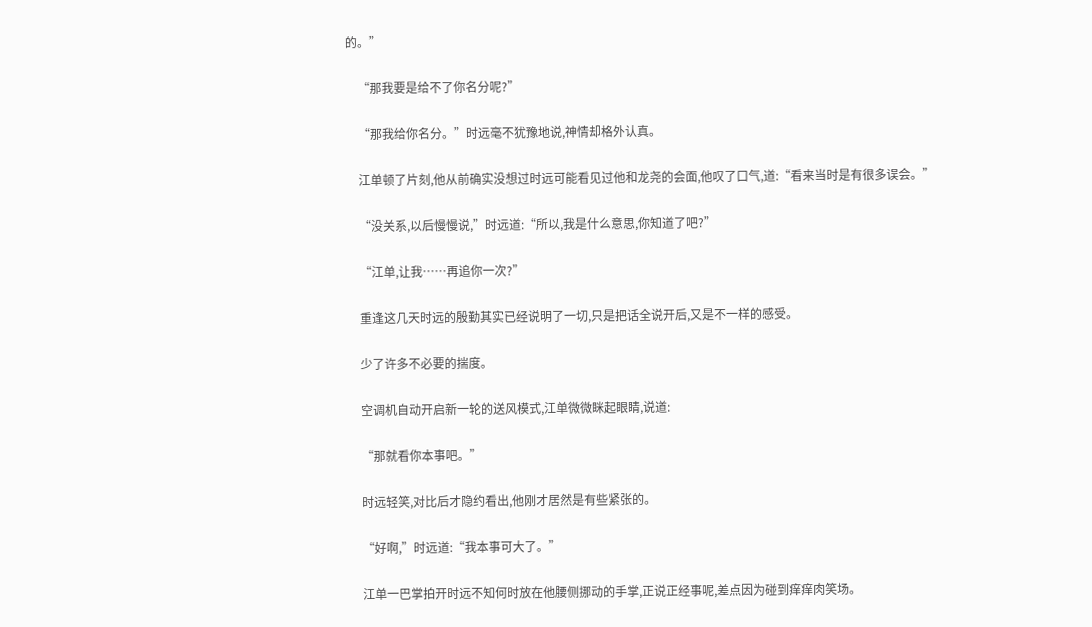的。”

    “那我要是给不了你名分呢?”

    “那我给你名分。”时远毫不犹豫地说,神情却格外认真。

    江单顿了片刻,他从前确实没想过时远可能看见过他和龙尧的会面,他叹了口气,道:“看来当时是有很多误会。”

    “没关系,以后慢慢说,”时远道:“所以,我是什么意思,你知道了吧?”

    “江单,让我……再追你一次?”

    重逢这几天时远的殷勤其实已经说明了一切,只是把话全说开后,又是不一样的感受。

    少了许多不必要的揣度。

    空调机自动开启新一轮的送风模式,江单微微眯起眼睛,说道:

    “那就看你本事吧。”

    时远轻笑,对比后才隐约看出,他刚才居然是有些紧张的。

    “好啊,”时远道:“我本事可大了。”

    江单一巴掌拍开时远不知何时放在他腰侧挪动的手掌,正说正经事呢,差点因为碰到痒痒肉笑场。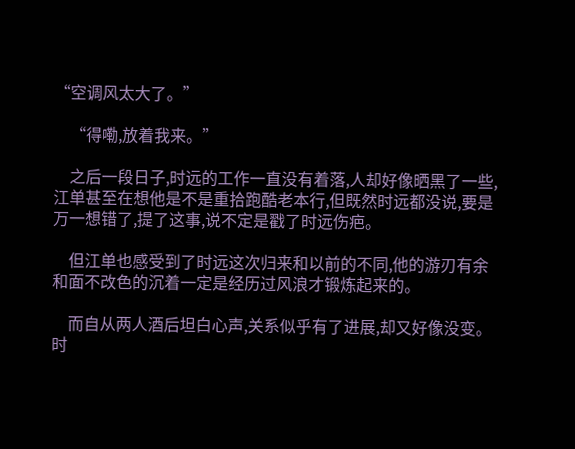“空调风太大了。”

    “得嘞,放着我来。”

    之后一段日子,时远的工作一直没有着落,人却好像晒黑了一些,江单甚至在想他是不是重拾跑酷老本行,但既然时远都没说,要是万一想错了,提了这事,说不定是戳了时远伤疤。

    但江单也感受到了时远这次归来和以前的不同,他的游刃有余和面不改色的沉着一定是经历过风浪才锻炼起来的。

    而自从两人酒后坦白心声,关系似乎有了进展,却又好像没变。时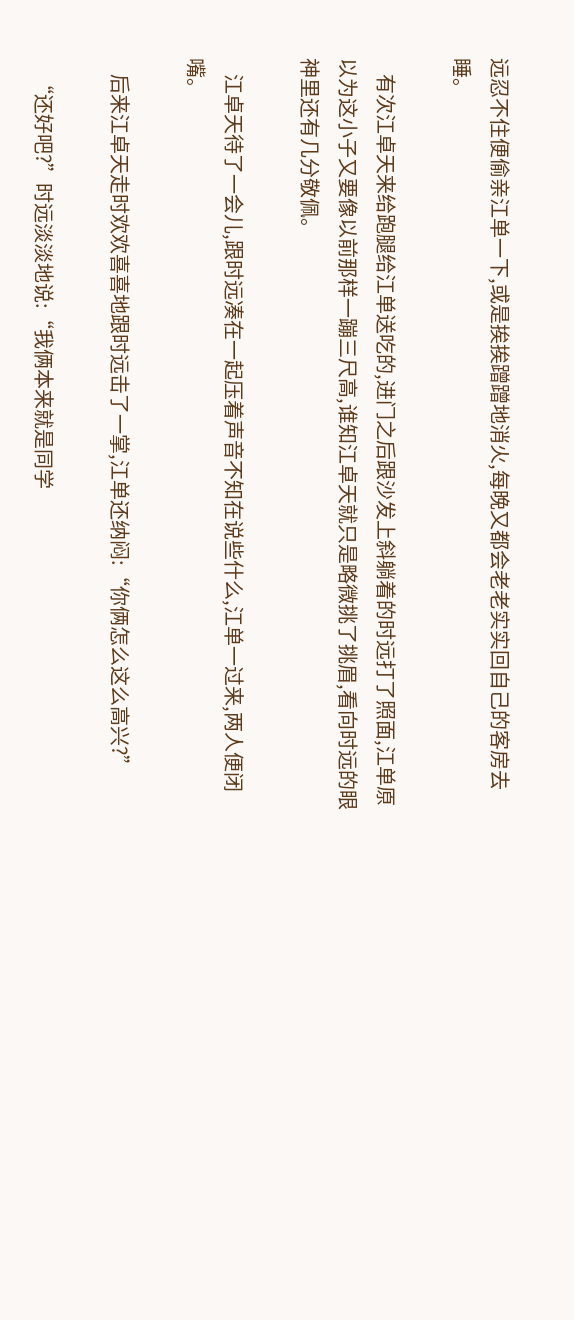远忍不住便偷亲江单一下,或是挨挨蹭蹭地消火,每晚又都会老老实实回自己的客房去睡。

    有次江卓天来给跑腿给江单送吃的,进门之后跟沙发上斜躺着的时远打了照面,江单原以为这小子又要像以前那样一蹦三尺高,谁知江卓天就只是略微挑了挑眉,看向时远的眼神里还有几分敬佩。

    江卓天待了一会儿,跟时远凑在一起压着声音不知在说些什么,江单一过来,两人便闭嘴。

    后来江卓天走时欢欢喜喜地跟时远击了一掌,江单还纳闷:“你俩怎么这么高兴?”

    “还好吧?”时远淡淡地说:“我俩本来就是同学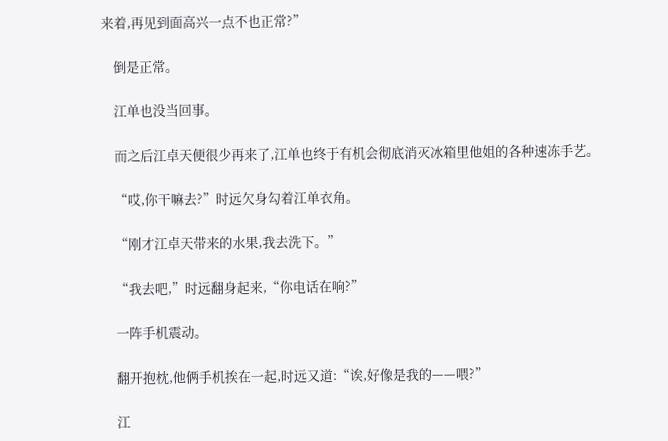来着,再见到面高兴一点不也正常?”

    倒是正常。

    江单也没当回事。

    而之后江卓天便很少再来了,江单也终于有机会彻底消灭冰箱里他姐的各种速冻手艺。

    “哎,你干嘛去?”时远欠身勾着江单衣角。

    “刚才江卓天带来的水果,我去洗下。”

    “我去吧,”时远翻身起来,“你电话在响?”

    一阵手机震动。

    翻开抱枕,他俩手机挨在一起,时远又道:“诶,好像是我的——喂?”

    江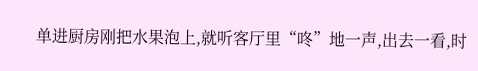单进厨房刚把水果泡上,就听客厅里“咚”地一声,出去一看,时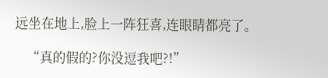远坐在地上,脸上一阵狂喜,连眼睛都亮了。

    “真的假的?你没逗我吧?!”